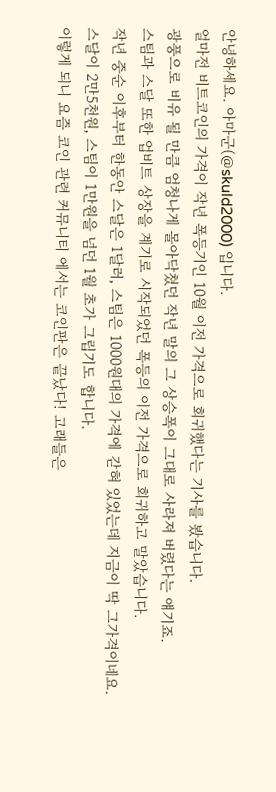안녕하세요. 아마군(@skuld2000) 입니다.
얼마전 비트코인의 가격이 작년 폭등기인 10월 이전 가격으로 회귀했다는 기사를 봤습니다.
광풍으로 비유 될 만큼 엄청나게 몰아닥쳤던 작년 말의 그 상승폭이 그대로 사라져 버렸다는 얘기죠.
스팀과 스달 또한 업비트 상장을 계기로 시작되었던 폭등의 이전 가격으로 회귀하고 말았습니다.
작년 중순 이후부터 한동안 스달은 1달러, 스팀은 1000원대의 가격에 갇혀 있었는데 지금이 딱 그가격이네요.
스달이 2만5천원, 스팀이 1만원을 넘던 1월 초가 그립기도 합니다.
이렇게 되니 요즘 코인 관련 커뮤니티 에서는 코인판은 끝났다! 고래들은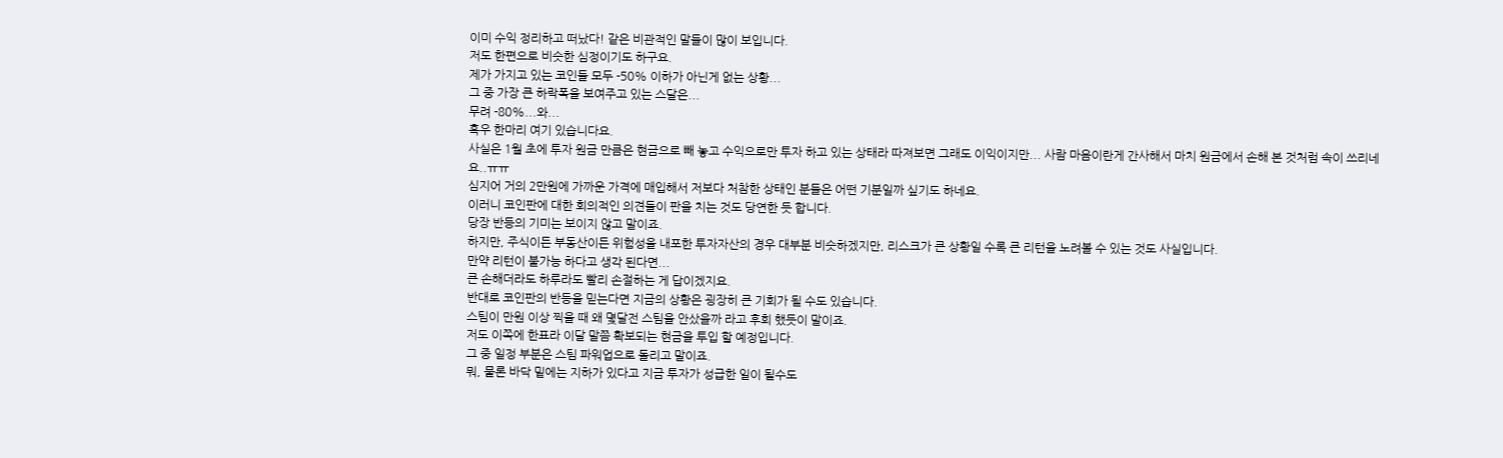이미 수익 정리하고 떠났다! 같은 비관적인 말들이 많이 보입니다.
저도 한편으로 비슷한 심정이기도 하구요.
제가 가지고 있는 코인들 모두 -50% 이하가 아닌게 없는 상황...
그 중 가장 큰 하락폭을 보여주고 있는 스달은...
무려 -80%...와...
흑우 한마리 여기 있습니다요.
사실은 1월 초에 투자 원금 만큼은 현금으로 빼 놓고 수익으로만 투자 하고 있는 상태라 따져보면 그래도 이익이지만... 사람 마음이란게 간사해서 마치 원금에서 손해 본 것처럼 속이 쓰리네요..ㅠㅠ
심지어 거의 2만원에 가까운 가격에 매입해서 저보다 처참한 상태인 분들은 어떤 기분일까 싶기도 하네요.
이러니 코인판에 대한 회의적인 의견들이 판을 치는 것도 당연한 듯 합니다.
당장 반등의 기미는 보이지 않고 말이죠.
하지만, 주식이든 부동산이든 위험성을 내포한 투자자산의 경우 대부분 비슷하겠지만, 리스크가 큰 상황일 수록 큰 리턴을 노려볼 수 있는 것도 사실입니다.
만약 리턴이 불가능 하다고 생각 된다면...
큰 손해더라도 하루라도 빨리 손절하는 게 답이겠지요.
반대로 코인판의 반등을 믿는다면 지금의 상황은 굉장히 큰 기회가 될 수도 있습니다.
스팀이 만원 이상 찍을 때 왜 몇달전 스팀을 안샀을까 라고 후회 했듯이 말이죠.
저도 이쪽에 한표라 이달 말쯤 확보되는 현금을 투입 할 예정입니다.
그 중 일정 부분은 스팀 파워업으로 돌리고 말이죠.
뭐, 물론 바닥 밑에는 지하가 있다고 지금 투자가 성급한 일이 될수도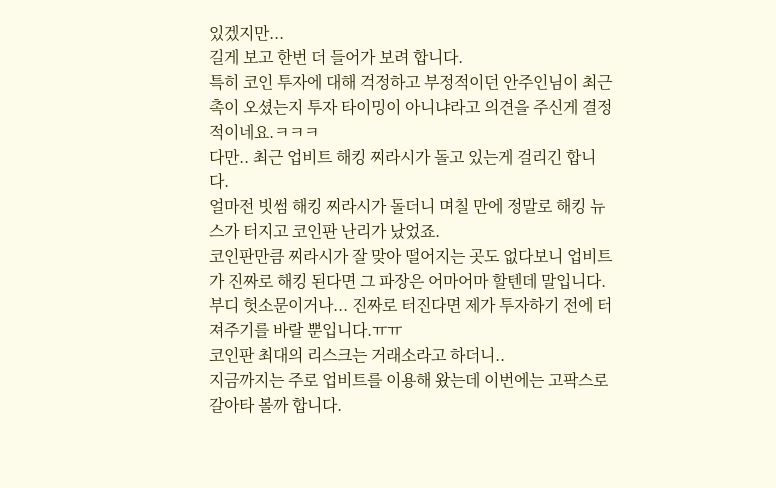있겠지만...
길게 보고 한번 더 들어가 보려 합니다.
특히 코인 투자에 대해 걱정하고 부정적이던 안주인님이 최근 촉이 오셨는지 투자 타이밍이 아니냐라고 의견을 주신게 결정적이네요.ㅋㅋㅋ
다만.. 최근 업비트 해킹 찌라시가 돌고 있는게 걸리긴 합니다.
얼마전 빗썸 해킹 찌라시가 돌더니 며칠 만에 정말로 해킹 뉴스가 터지고 코인판 난리가 났었죠.
코인판만큼 찌라시가 잘 맞아 떨어지는 곳도 없다보니 업비트가 진짜로 해킹 된다면 그 파장은 어마어마 할텐데 말입니다.
부디 헛소문이거나... 진짜로 터진다면 제가 투자하기 전에 터져주기를 바랄 뿐입니다.ㅠㅠ
코인판 최대의 리스크는 거래소라고 하더니..
지금까지는 주로 업비트를 이용해 왔는데 이번에는 고팍스로 갈아타 볼까 합니다.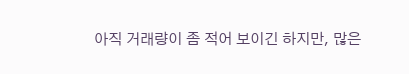아직 거래량이 좀 적어 보이긴 하지만, 많은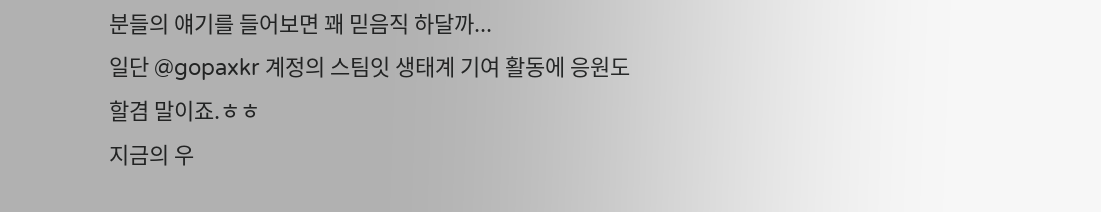분들의 얘기를 들어보면 꽤 믿음직 하달까...
일단 @gopaxkr 계정의 스팀잇 생태계 기여 활동에 응원도 할겸 말이죠.ㅎㅎ
지금의 우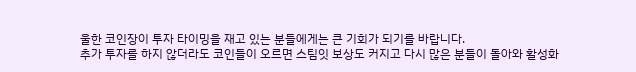울한 코인장이 투자 타이밍을 재고 있는 분들에게는 큰 기회가 되기를 바랍니다.
추가 투자를 하지 않더라도 코인들이 오르면 스팀잇 보상도 커지고 다시 많은 분들이 돌아와 활성화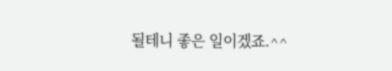될테니 좋은 일이겠죠.^^